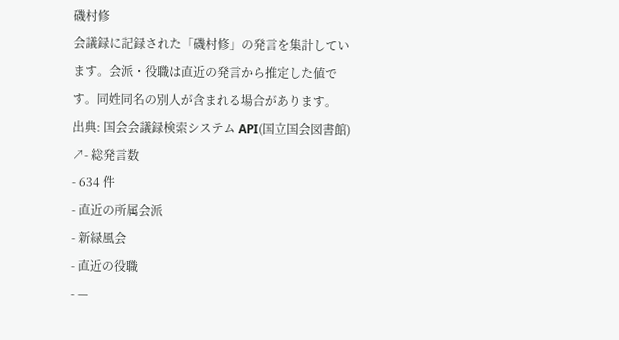磯村修
会議録に記録された「磯村修」の発言を集計しています。会派・役職は直近の発言から推定した値です。同姓同名の別人が含まれる場合があります。
出典: 国会会議録検索システム API(国立国会図書館) ↗- 総発言数
- 634 件
- 直近の所属会派
- 新緑風会
- 直近の役職
- —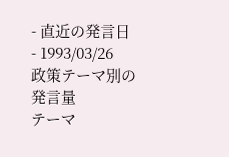- 直近の発言日
- 1993/03/26
政策テーマ別の発言量
テーマ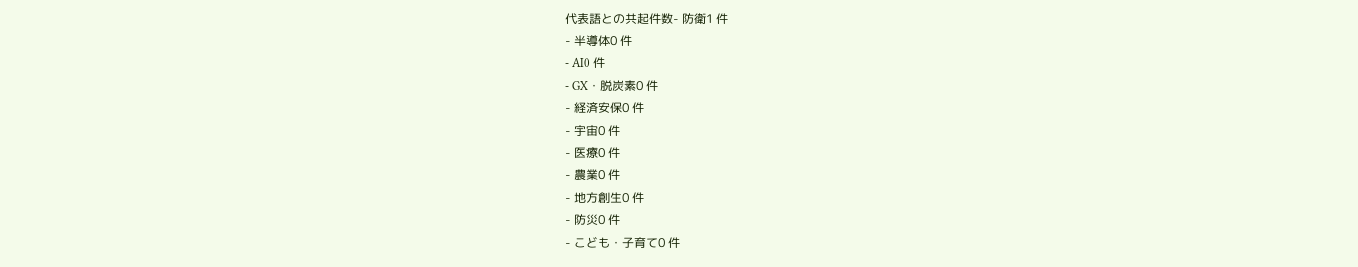代表語との共起件数- 防衛1 件
- 半導体0 件
- AI0 件
- GX・脱炭素0 件
- 経済安保0 件
- 宇宙0 件
- 医療0 件
- 農業0 件
- 地方創生0 件
- 防災0 件
- こども・子育て0 件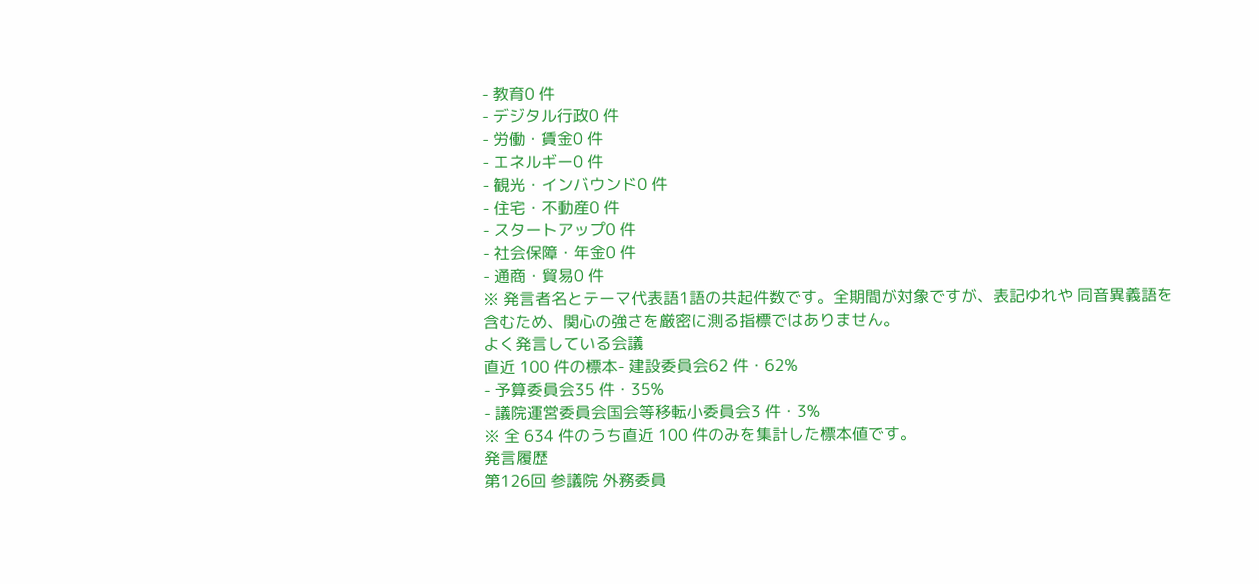- 教育0 件
- デジタル行政0 件
- 労働・賃金0 件
- エネルギー0 件
- 観光・インバウンド0 件
- 住宅・不動産0 件
- スタートアップ0 件
- 社会保障・年金0 件
- 通商・貿易0 件
※ 発言者名とテーマ代表語1語の共起件数です。全期間が対象ですが、表記ゆれや 同音異義語を含むため、関心の強さを厳密に測る指標ではありません。
よく発言している会議
直近 100 件の標本- 建設委員会62 件・62%
- 予算委員会35 件・35%
- 議院運営委員会国会等移転小委員会3 件・3%
※ 全 634 件のうち直近 100 件のみを集計した標本値です。
発言履歴
第126回 参議院 外務委員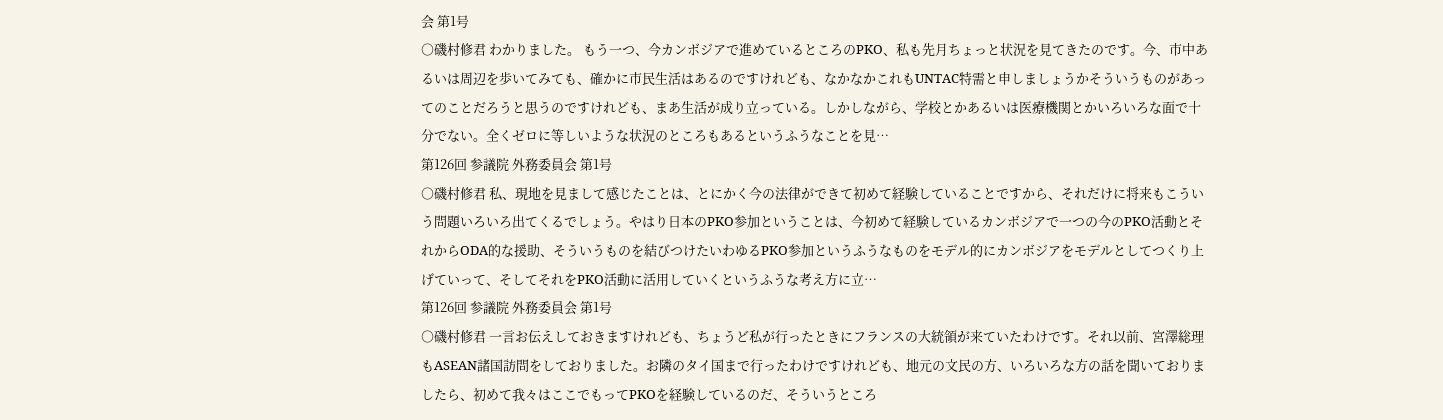会 第1号
○磯村修君 わかりました。 もう一つ、今カンボジアで進めているところのPKO、私も先月ちょっと状況を見てきたのです。今、市中あるいは周辺を歩いてみても、確かに市民生活はあるのですけれども、なかなかこれもUNTAC特需と申しましょうかそういうものがあってのことだろうと思うのですけれども、まあ生活が成り立っている。しかしながら、学校とかあるいは医療機関とかいろいろな面で十分でない。全くゼロに等しいような状況のところもあるというふうなことを見…
第126回 参議院 外務委員会 第1号
○磯村修君 私、現地を見まして感じたことは、とにかく今の法律ができて初めて経験していることですから、それだけに将来もこういう問題いろいろ出てくるでしょう。やはり日本のPKO参加ということは、今初めて経験しているカンボジアで一つの今のPKO活動とそれからODA的な援助、そういうものを結びつけたいわゆるPKO参加というふうなものをモデル的にカンボジアをモデルとしてつくり上げていって、そしてそれをPKO活動に活用していくというふうな考え方に立…
第126回 参議院 外務委員会 第1号
○磯村修君 一言お伝えしておきますけれども、ちょうど私が行ったときにフランスの大統領が来ていたわけです。それ以前、宮澤総理もASEAN諸国訪問をしておりました。お隣のタイ国まで行ったわけですけれども、地元の文民の方、いろいろな方の話を聞いておりましたら、初めて我々はここでもってPKOを経験しているのだ、そういうところ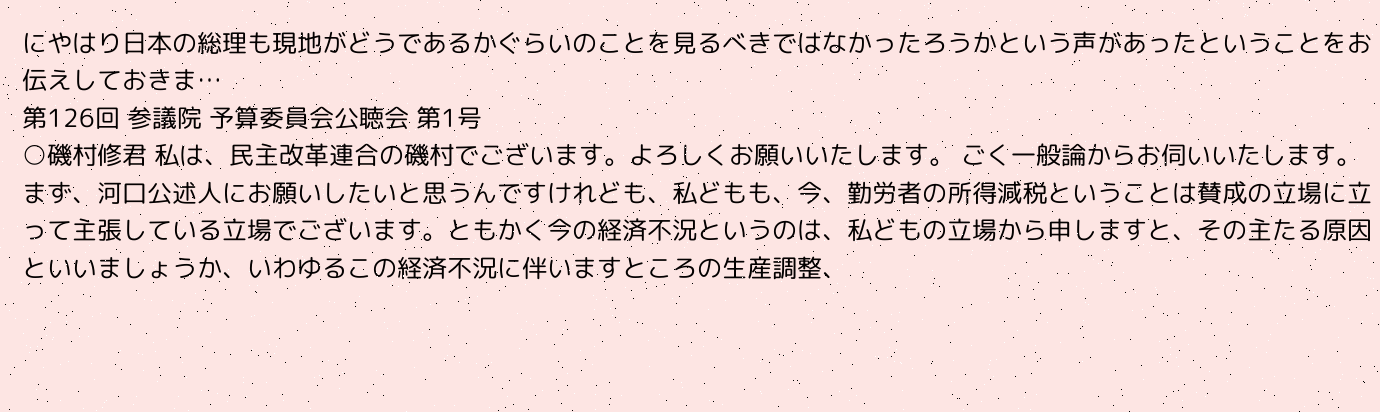にやはり日本の総理も現地がどうであるかぐらいのことを見るべきではなかったろうかという声があったということをお伝えしておきま…
第126回 参議院 予算委員会公聴会 第1号
○磯村修君 私は、民主改革連合の磯村でございます。よろしくお願いいたします。 ごく一般論からお伺いいたします。 まず、河口公述人にお願いしたいと思うんですけれども、私どもも、今、勤労者の所得減税ということは賛成の立場に立って主張している立場でございます。ともかく今の経済不況というのは、私どもの立場から申しますと、その主たる原因といいましょうか、いわゆるこの経済不況に伴いますところの生産調整、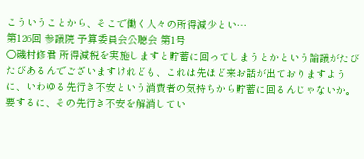こういうことから、そこで働く人々の所得減少とい…
第126回 参議院 予算委員会公聴会 第1号
○磯村修君 所得減税を実施しますと貯蓄に回ってしまうとかという論議がたびたびあるんでございますけれども、これは先ほど来お話が出ておりますように、いわゆる先行き不安という消費者の気持ちから貯蓄に回るんじゃないか。要するに、その先行き不安を解消してい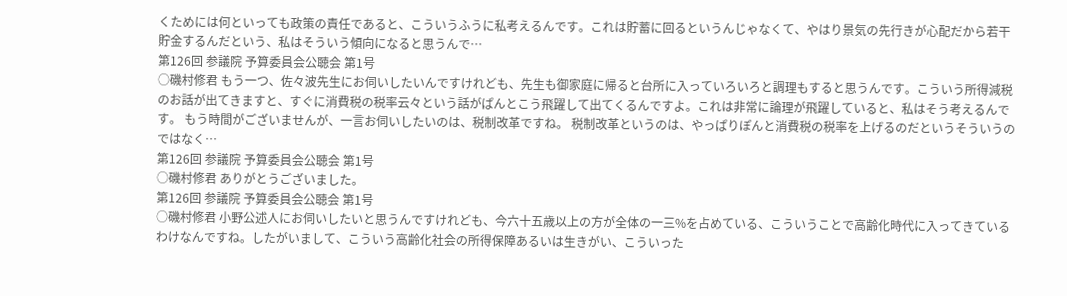くためには何といっても政策の責任であると、こういうふうに私考えるんです。これは貯蓄に回るというんじゃなくて、やはり景気の先行きが心配だから若干貯金するんだという、私はそういう傾向になると思うんで…
第126回 参議院 予算委員会公聴会 第1号
○磯村修君 もう一つ、佐々波先生にお伺いしたいんですけれども、先生も御家庭に帰ると台所に入っていろいろと調理もすると思うんです。こういう所得減税のお話が出てきますと、すぐに消費税の税率云々という話がぱんとこう飛躍して出てくるんですよ。これは非常に論理が飛躍していると、私はそう考えるんです。 もう時間がございませんが、一言お伺いしたいのは、税制改革ですね。 税制改革というのは、やっぱりぽんと消費税の税率を上げるのだというそういうのではなく…
第126回 参議院 予算委員会公聴会 第1号
○磯村修君 ありがとうございました。
第126回 参議院 予算委員会公聴会 第1号
○磯村修君 小野公述人にお伺いしたいと思うんですけれども、今六十五歳以上の方が全体の一三%を占めている、こういうことで高齢化時代に入ってきているわけなんですね。したがいまして、こういう高齢化社会の所得保障あるいは生きがい、こういった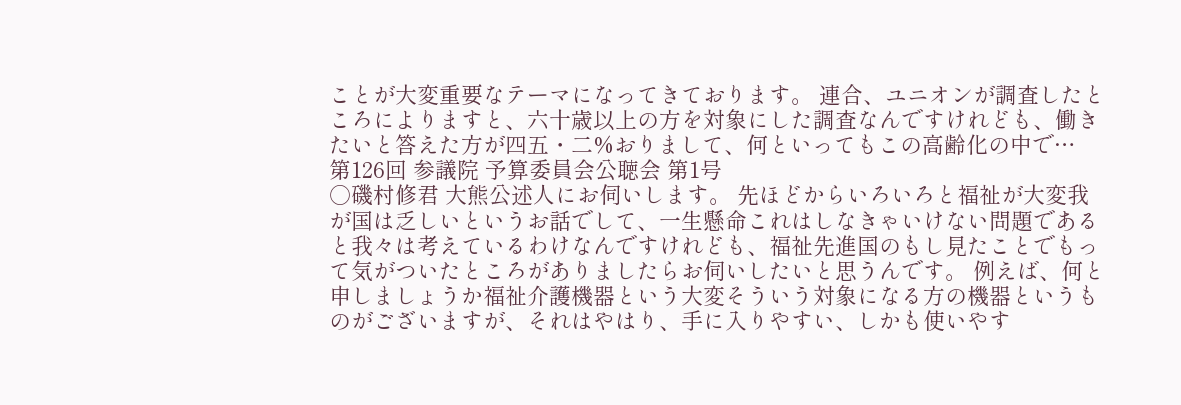ことが大変重要なテーマになってきております。 連合、ユニオンが調査したところによりますと、六十歳以上の方を対象にした調査なんですけれども、働きたいと答えた方が四五・二%おりまして、何といってもこの高齢化の中で…
第126回 参議院 予算委員会公聴会 第1号
○磯村修君 大熊公述人にお伺いします。 先ほどからいろいろと福祉が大変我が国は乏しいというお話でして、一生懸命これはしなきゃいけない問題であると我々は考えているわけなんですけれども、福祉先進国のもし見たことでもって気がついたところがありましたらお伺いしたいと思うんです。 例えば、何と申しましょうか福祉介護機器という大変そういう対象になる方の機器というものがございますが、それはやはり、手に入りやすい、しかも使いやす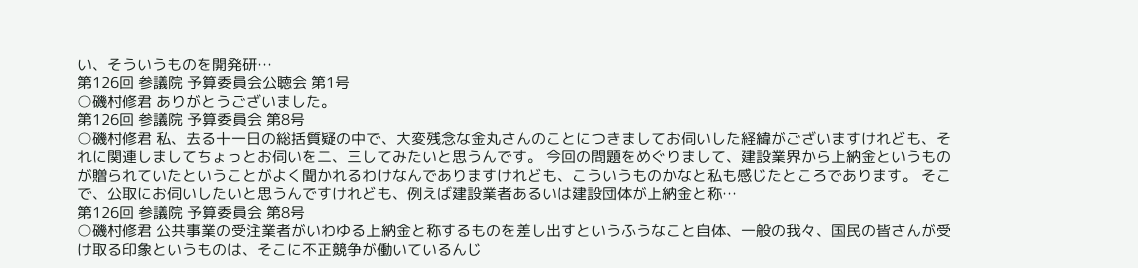い、そういうものを開発研…
第126回 参議院 予算委員会公聴会 第1号
○磯村修君 ありがとうございました。
第126回 参議院 予算委員会 第8号
○磯村修君 私、去る十一日の総括質疑の中で、大変残念な金丸さんのことにつきましてお伺いした経緯がございますけれども、それに関連しましてちょっとお伺いを二、三してみたいと思うんです。 今回の問題をめぐりまして、建設業界から上納金というものが贈られていたということがよく聞かれるわけなんでありますけれども、こういうものかなと私も感じたところであります。 そこで、公取にお伺いしたいと思うんですけれども、例えば建設業者あるいは建設団体が上納金と称…
第126回 参議院 予算委員会 第8号
○磯村修君 公共事業の受注業者がいわゆる上納金と称するものを差し出すというふうなこと自体、一般の我々、国民の皆さんが受け取る印象というものは、そこに不正競争が働いているんじ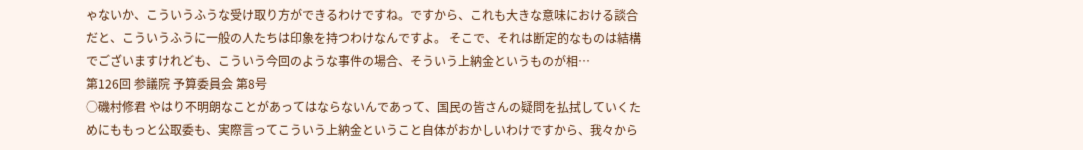ゃないか、こういうふうな受け取り方ができるわけですね。ですから、これも大きな意味における談合だと、こういうふうに一般の人たちは印象を持つわけなんですよ。 そこで、それは断定的なものは結構でございますけれども、こういう今回のような事件の場合、そういう上納金というものが相…
第126回 参議院 予算委員会 第8号
○磯村修君 やはり不明朗なことがあってはならないんであって、国民の皆さんの疑問を払拭していくためにももっと公取委も、実際言ってこういう上納金ということ自体がおかしいわけですから、我々から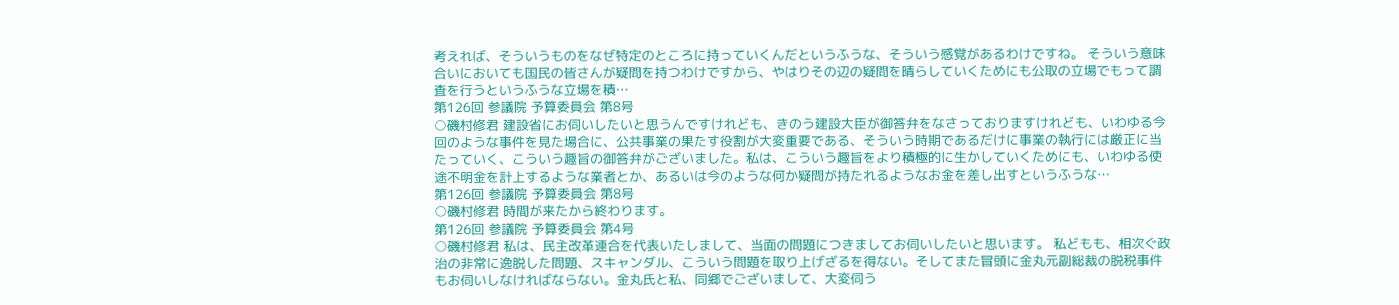考えれば、そういうものをなぜ特定のところに持っていくんだというふうな、そういう感覚があるわけですね。 そういう意味合いにおいても国民の皆さんが疑問を持つわけですから、やはりその辺の疑問を晴らしていくためにも公取の立場でもって調査を行うというふうな立場を積…
第126回 参議院 予算委員会 第8号
○磯村修君 建設省にお伺いしたいと思うんですけれども、きのう建設大臣が御答弁をなさっておりますけれども、いわゆる今回のような事件を見た場合に、公共事業の果たす役割が大変重要である、そういう時期であるだけに事業の執行には厳正に当たっていく、こういう趣旨の御答弁がございました。私は、こういう趣旨をより積極的に生かしていくためにも、いわゆる使途不明金を計上するような業者とか、あるいは今のような何か疑問が持たれるようなお金を差し出すというふうな…
第126回 参議院 予算委員会 第8号
○磯村修君 時間が来たから終わります。
第126回 参議院 予算委員会 第4号
○磯村修君 私は、民主改革連合を代表いたしまして、当面の問題につきましてお伺いしたいと思います。 私どもも、相次ぐ政治の非常に逸脱した問題、スキャンダル、こういう問題を取り上げざるを得ない。そしてまた冒頭に金丸元副総裁の脱税事件もお伺いしなければならない。金丸氏と私、同郷でございまして、大変伺う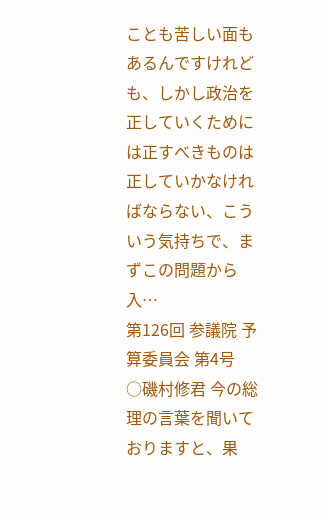ことも苦しい面もあるんですけれども、しかし政治を正していくためには正すべきものは正していかなければならない、こういう気持ちで、まずこの問題から入…
第126回 参議院 予算委員会 第4号
○磯村修君 今の総理の言葉を聞いておりますと、果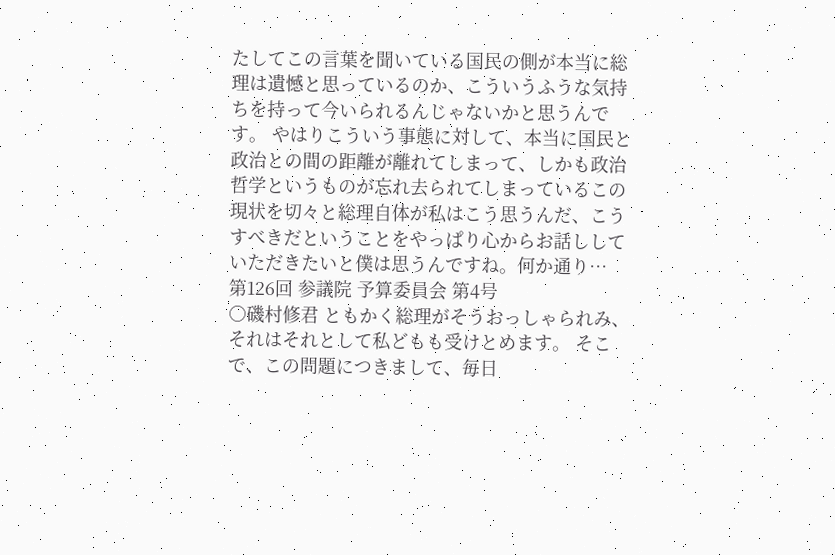たしてこの言葉を聞いている国民の側が本当に総理は遺憾と思っているのか、こういうふうな気持ちを持って今いられるんじゃないかと思うんです。 やはりこういう事態に対して、本当に国民と政治との間の距離が離れてしまって、しかも政治哲学というものが忘れ去られてしまっているこの現状を切々と総理自体が私はこう思うんだ、こうすべきだということをやっぱり心からお話ししていただきたいと僕は思うんですね。何か通り…
第126回 参議院 予算委員会 第4号
○磯村修君 ともかく総理がそうおっしゃられみ、それはそれとして私どもも受けとめます。 そこで、この問題につきまして、毎日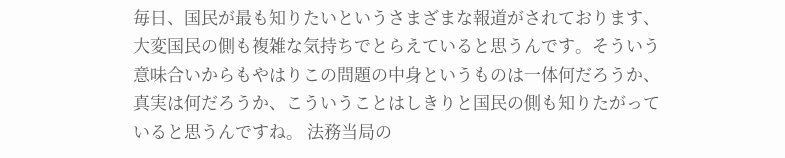毎日、国民が最も知りたいというさまざまな報道がされております、大変国民の側も複雑な気持ちでとらえていると思うんです。そういう意味合いからもやはりこの問題の中身というものは一体何だろうか、真実は何だろうか、こういうことはしきりと国民の側も知りたがっていると思うんですね。 法務当局の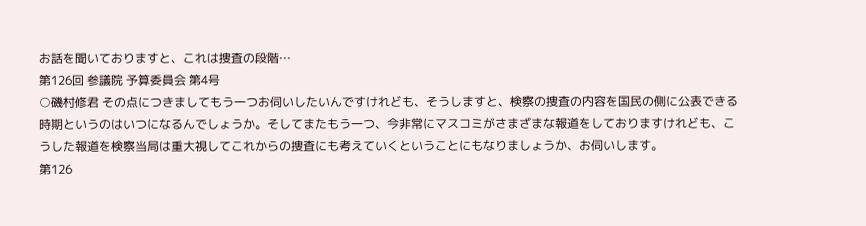お話を聞いておりますと、これは捜査の段階…
第126回 参議院 予算委員会 第4号
○磯村修君 その点につきましてもう一つお伺いしたいんですけれども、そうしますと、検察の捜査の内容を国民の側に公表できる時期というのはいつになるんでしょうか。そしてまたもう一つ、今非常にマスコミがさまざまな報道をしておりますけれども、こうした報道を検察当局は重大視してこれからの捜査にも考えていくということにもなりましょうか、お伺いします。
第126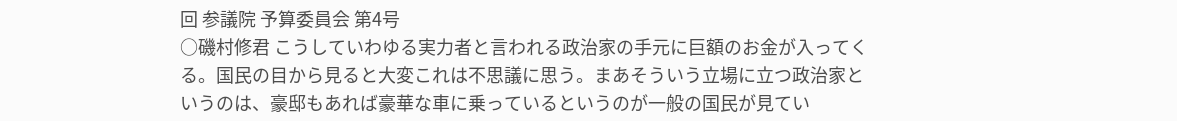回 参議院 予算委員会 第4号
○磯村修君 こうしていわゆる実力者と言われる政治家の手元に巨額のお金が入ってくる。国民の目から見ると大変これは不思議に思う。まあそういう立場に立つ政治家というのは、豪邸もあれば豪華な車に乗っているというのが一般の国民が見てい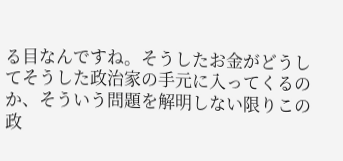る目なんですね。そうしたお金がどうしてそうした政治家の手元に入ってくるのか、そういう問題を解明しない限りこの政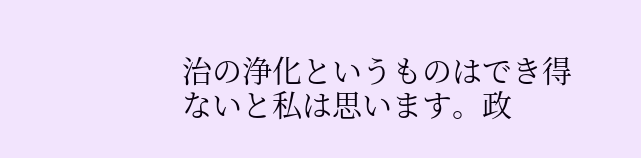治の浄化というものはでき得ないと私は思います。政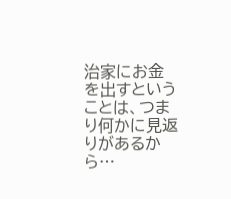治家にお金を出すということは、つまり何かに見返りがあるから…